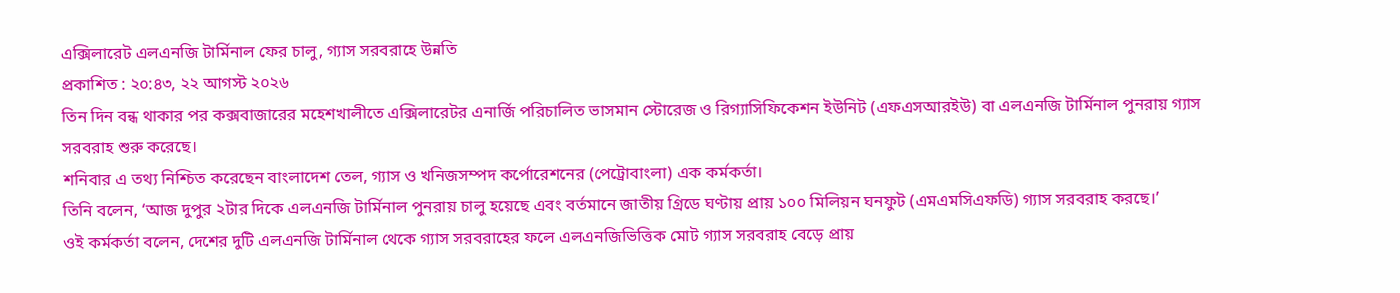এক্সিলারেট এলএনজি টার্মিনাল ফের চালু, গ্যাস সরবরাহে উন্নতি
প্রকাশিত : ২০:৪৩, ২২ আগস্ট ২০২৬
তিন দিন বন্ধ থাকার পর কক্সবাজারের মহেশখালীতে এক্সিলারেটর এনার্জি পরিচালিত ভাসমান স্টোরেজ ও রিগ্যাসিফিকেশন ইউনিট (এফএসআরইউ) বা এলএনজি টার্মিনাল পুনরায় গ্যাস সরবরাহ শুরু করেছে।
শনিবার এ তথ্য নিশ্চিত করেছেন বাংলাদেশ তেল, গ্যাস ও খনিজসম্পদ কর্পোরেশনের (পেট্রোবাংলা) এক কর্মকর্তা।
তিনি বলেন, ‘আজ দুপুর ২টার দিকে এলএনজি টার্মিনাল পুনরায় চালু হয়েছে এবং বর্তমানে জাতীয় গ্রিডে ঘণ্টায় প্রায় ১০০ মিলিয়ন ঘনফুট (এমএমসিএফডি) গ্যাস সরবরাহ করছে।’
ওই কর্মকর্তা বলেন, দেশের দুটি এলএনজি টার্মিনাল থেকে গ্যাস সরবরাহের ফলে এলএনজিভিত্তিক মোট গ্যাস সরবরাহ বেড়ে প্রায়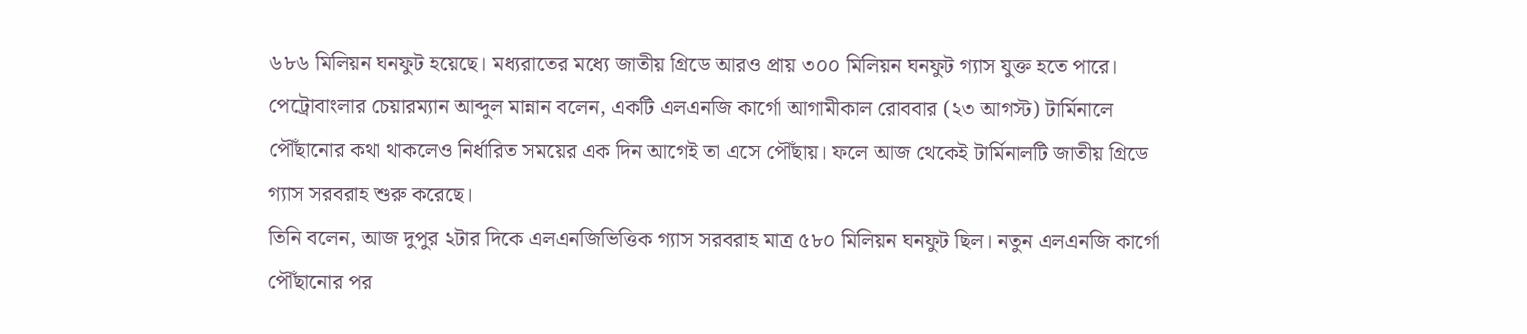৬৮৬ মিলিয়ন ঘনফুট হয়েছে। মধ্যরাতের মধ্যে জাতীয় গ্রিডে আরও প্রায় ৩০০ মিলিয়ন ঘনফুট গ্যাস যুক্ত হতে পারে।
পেট্রোবাংলার চেয়ারম্যান আব্দুল মান্নান বলেন, একটি এলএনজি কার্গো আগামীকাল রোববার (২৩ আগস্ট) টার্মিনালে পৌঁছানোর কথা থাকলেও নির্ধারিত সময়ের এক দিন আগেই তা এসে পৌঁছায়। ফলে আজ থেকেই টার্মিনালটি জাতীয় গ্রিডে গ্যাস সরবরাহ শুরু করেছে।
তিনি বলেন, আজ দুপুর ২টার দিকে এলএনজিভিত্তিক গ্যাস সরবরাহ মাত্র ৫৮০ মিলিয়ন ঘনফুট ছিল। নতুন এলএনজি কার্গো পৌঁছানোর পর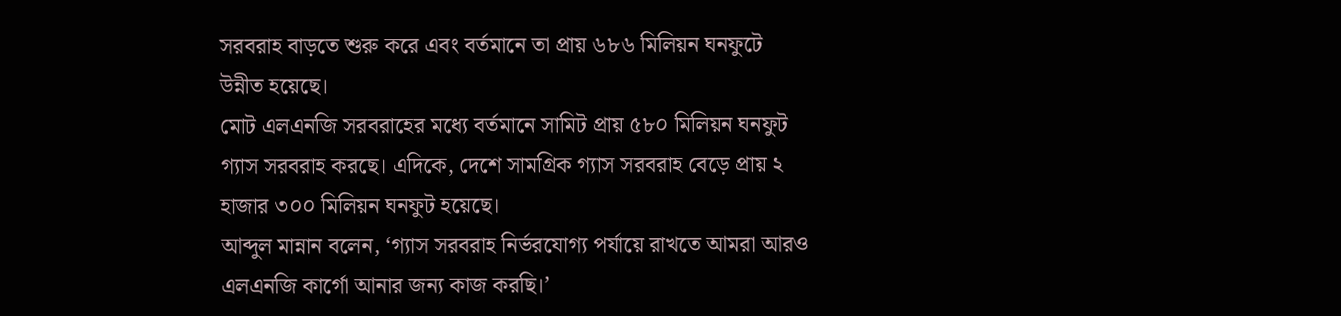সরবরাহ বাড়তে শুরু করে এবং বর্তমানে তা প্রায় ৬৮৬ মিলিয়ন ঘনফুটে উন্নীত হয়েছে।
মোট এলএনজি সরবরাহের মধ্যে বর্তমানে সামিট প্রায় ৫৮০ মিলিয়ন ঘনফুট গ্যাস সরবরাহ করছে। এদিকে, দেশে সামগ্রিক গ্যাস সরবরাহ বেড়ে প্রায় ২ হাজার ৩০০ মিলিয়ন ঘনফুট হয়েছে।
আব্দুল মান্নান বলেন, ‘গ্যাস সরবরাহ নির্ভরযোগ্য পর্যায়ে রাখতে আমরা আরও এলএনজি কার্গো আনার জন্য কাজ করছি।’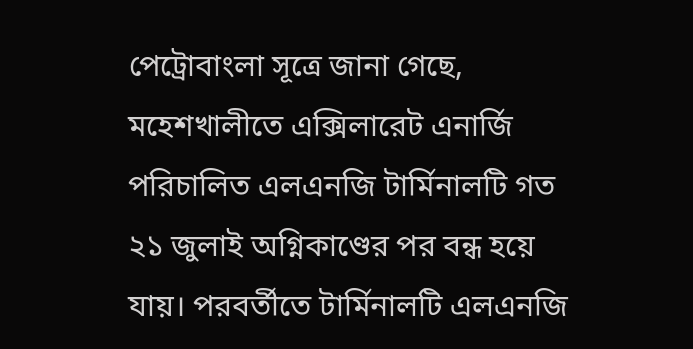পেট্রোবাংলা সূত্রে জানা গেছে, মহেশখালীতে এক্সিলারেট এনার্জি পরিচালিত এলএনজি টার্মিনালটি গত ২১ জুলাই অগ্নিকাণ্ডের পর বন্ধ হয়ে যায়। পরবর্তীতে টার্মিনালটি এলএনজি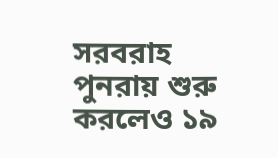সরবরাহ পুনরায় শুরু করলেও ১৯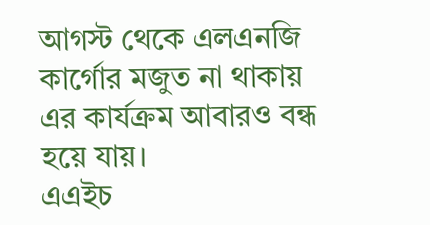আগস্ট থেকে এলএনজি কার্গোর মজুত না থাকায় এর কার্যক্রম আবারও বন্ধ হয়ে যায়।
এএইচ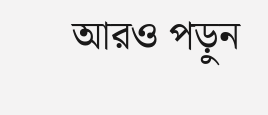আরও পড়ুন